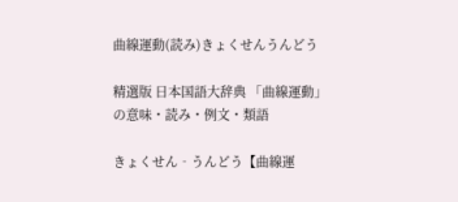曲線運動(読み)きょくせんうんどう

精選版 日本国語大辞典 「曲線運動」の意味・読み・例文・類語

きょくせん‐うんどう【曲線運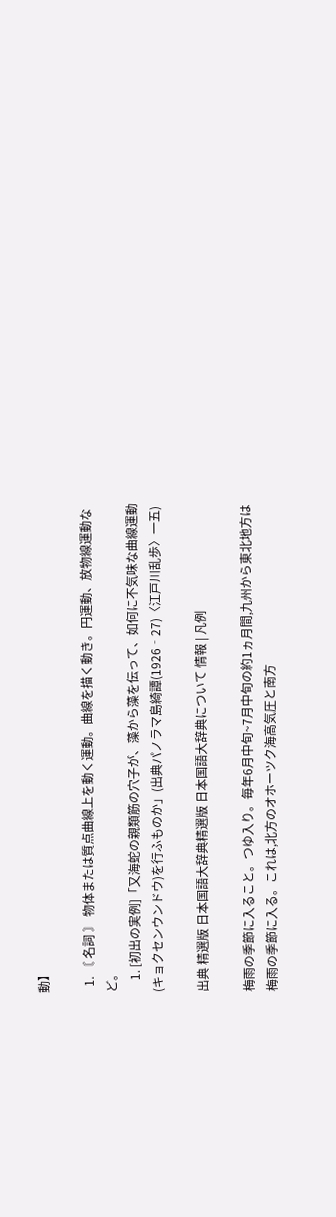動】

  1. 〘 名詞 〙 物体または質点曲線上を動く運動。曲線を描く動き。円運動、放物線運動など。
    1. [初出の実例]「又海蛇の親類筋の穴子が、藻から藻を伝って、如何に不気味な曲線運動(キョクセンウンドウ)を行ふものか」(出典パノラマ島綺譚(1926‐27)〈江戸川乱歩〉一五)

出典 精選版 日本国語大辞典精選版 日本国語大辞典について 情報 | 凡例

梅雨の季節に入ること。つゆ入り。毎年6月中旬~7月中旬の約1ヵ月間,九州から東北地方は梅雨の季節に入る。これは,北方のオホーツク海高気圧と南方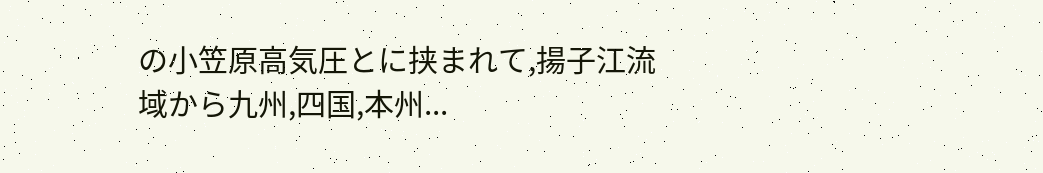の小笠原高気圧とに挟まれて,揚子江流域から九州,四国,本州...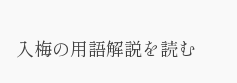入梅の用語解説を読む